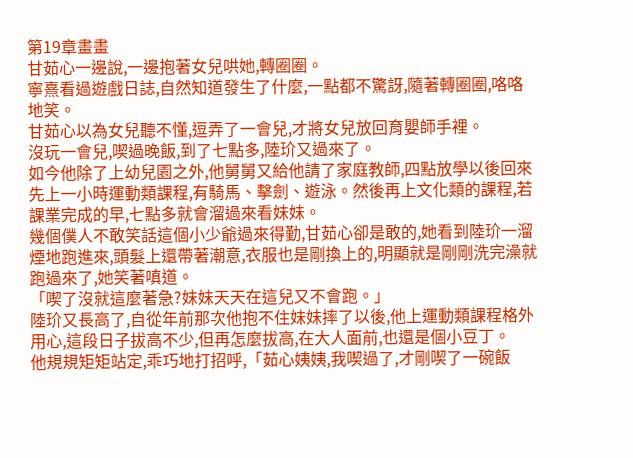第19章畫畫
甘茹心一邊說,一邊抱著女兒哄她,轉圈圈。
寧熹看過遊戲日誌,自然知道發生了什麼,一點都不驚訝,隨著轉圈圈,咯咯地笑。
甘茹心以為女兒聽不懂,逗弄了一會兒,才將女兒放回育嬰師手裡。
沒玩一會兒,喫過晚飯,到了七點多,陸玠又過來了。
如今他除了上幼兒園之外,他舅舅又給他請了家庭教師,四點放學以後回來先上一小時運動類課程,有騎馬、擊劍、遊泳。然後再上文化類的課程,若課業完成的早,七點多就會溜過來看妹妹。
幾個僕人不敢笑話這個小少爺過來得勤,甘茹心卻是敢的,她看到陸玠一溜煙地跑進來,頭髮上還帶著潮意,衣服也是剛換上的,明顯就是剛剛洗完澡就跑過來了,她笑著嗔道。
「喫了沒就這麼著急?妹妹天天在這兒又不會跑。」
陸玠又長高了,自從年前那次他抱不住妹妹摔了以後,他上運動類課程格外用心,這段日子拔高不少,但再怎麼拔高,在大人面前,也還是個小豆丁。
他規規矩矩站定,乖巧地打招呼,「茹心姨姨,我喫過了,才剛喫了一碗飯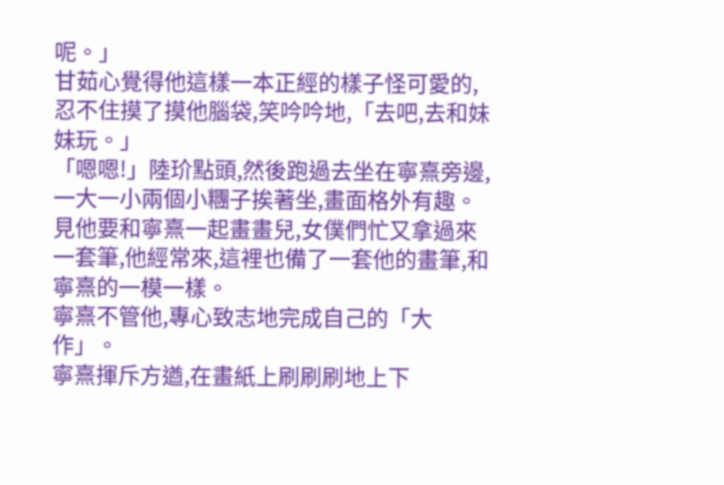呢。」
甘茹心覺得他這樣一本正經的樣子怪可愛的,忍不住摸了摸他腦袋,笑吟吟地,「去吧,去和妹妹玩。」
「嗯嗯!」陸玠點頭,然後跑過去坐在寧熹旁邊,一大一小兩個小糰子挨著坐,畫面格外有趣。
見他要和寧熹一起畫畫兒,女僕們忙又拿過來一套筆,他經常來,這裡也備了一套他的畫筆,和寧熹的一模一樣。
寧熹不管他,專心致志地完成自己的「大作」。
寧熹揮斥方遒,在畫紙上刷刷刷地上下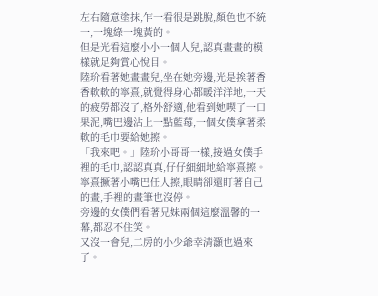左右隨意塗抹,乍一看很是跳脫,顏色也不統一,一塊綠一塊黃的。
但是光看這麼小小一個人兒,認真畫畫的模樣就足夠賞心悅目。
陸玠看著她畫畫兒,坐在她旁邊,光是挨著香香軟軟的寧熹,就覺得身心都暖洋洋地,一天的疲勞都沒了,格外舒適,他看到她喫了一口果泥,嘴巴邊沾上一點藍莓,一個女僕拿著柔軟的毛巾要給她擦。
「我來吧。」陸玠小哥哥一樣,接過女僕手裡的毛巾,認認真真,仔仔細細地給寧熹擦。
寧熹撅著小嘴巴任人擦,眼睛卻還盯著自己的畫,手裡的畫筆也沒停。
旁邊的女僕們看著兄妹兩個這麼溫馨的一幕,都忍不住笑。
又沒一會兒,二房的小少爺幸清灝也過來了。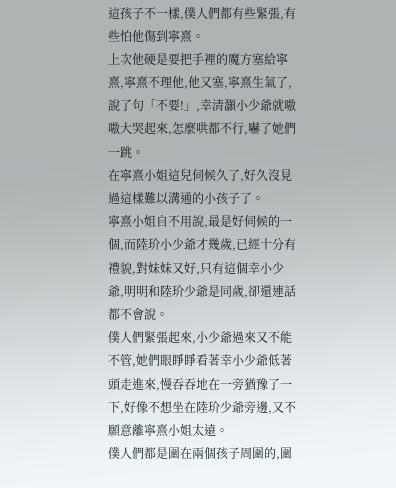這孩子不一樣,僕人們都有些緊張,有些怕他傷到寧熹。
上次他硬是要把手裡的魔方塞給寧熹,寧熹不理他,他又塞,寧熹生氣了,說了句「不要!」,幸清灝小少爺就嗷嗷大哭起來,怎麼哄都不行,嚇了她們一跳。
在寧熹小姐這兒伺候久了,好久沒見過這樣難以溝通的小孩子了。
寧熹小姐自不用說,最是好伺候的一個,而陸玠小少爺才幾歲,已經十分有禮貌,對妹妹又好,只有這個幸小少爺,明明和陸玠少爺是同歲,卻還連話都不會說。
僕人們緊張起來,小少爺過來又不能不管,她們眼睜睜看著幸小少爺低著頭走進來,慢吞吞地在一旁猶豫了一下,好像不想坐在陸玠少爺旁邊,又不願意離寧熹小姐太遠。
僕人們都是圍在兩個孩子周圍的,圍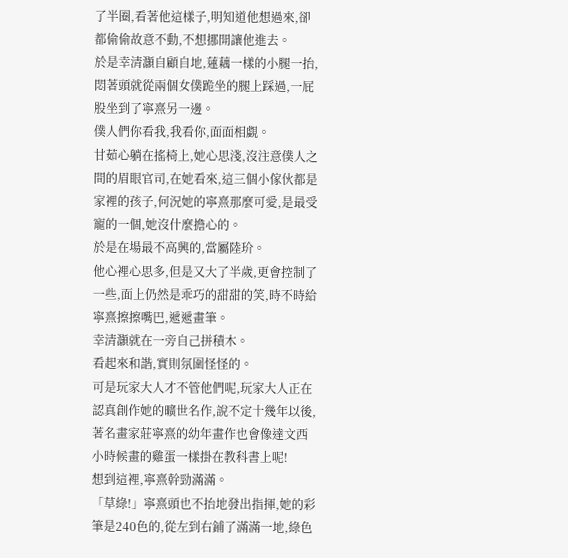了半圈,看著他這樣子,明知道他想過來,卻都偷偷故意不動,不想挪開讓他進去。
於是幸清灝自顧自地,蓮藕一樣的小腿一抬,悶著頭就從兩個女僕跪坐的腿上踩過,一屁股坐到了寧熹另一邊。
僕人們你看我,我看你,面面相覷。
甘茹心躺在搖椅上,她心思淺,沒注意僕人之間的眉眼官司,在她看來,這三個小傢伙都是家裡的孩子,何況她的寧熹那麼可愛,是最受寵的一個,她沒什麼擔心的。
於是在場最不高興的,當屬陸玠。
他心裡心思多,但是又大了半歲,更會控制了一些,面上仍然是乖巧的甜甜的笑,時不時給寧熹擦擦嘴巴,遞遞畫筆。
幸清灝就在一旁自己拼積木。
看起來和諧,實則氛圍怪怪的。
可是玩家大人才不管他們呢,玩家大人正在認真創作她的曠世名作,說不定十幾年以後,著名畫家莊寧熹的幼年畫作也會像達文西小時候畫的雞蛋一樣掛在教科書上呢!
想到這裡,寧熹幹勁滿滿。
「草綠!」寧熹頭也不抬地發出指揮,她的彩筆是240色的,從左到右鋪了滿滿一地,綠色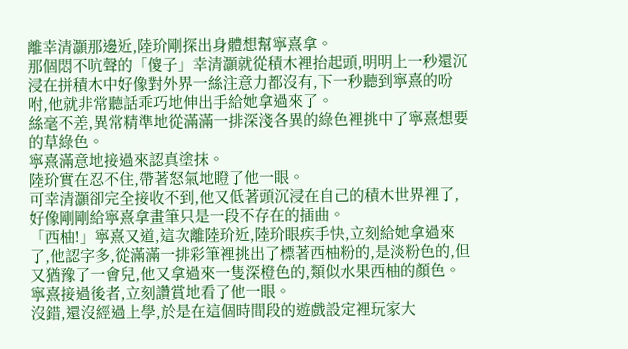離幸清灝那邊近,陸玠剛探出身體想幫寧熹拿。
那個悶不吭聲的「傻子」幸清灝就從積木裡抬起頭,明明上一秒還沉浸在拼積木中好像對外界一絲注意力都沒有,下一秒聽到寧熹的吩咐,他就非常聽話乖巧地伸出手給她拿過來了。
絲毫不差,異常精準地從滿滿一排深淺各異的綠色裡挑中了寧熹想要的草綠色。
寧熹滿意地接過來認真塗抹。
陸玠實在忍不住,帶著怒氣地瞪了他一眼。
可幸清灝卻完全接收不到,他又低著頭沉浸在自己的積木世界裡了,好像剛剛給寧熹拿畫筆只是一段不存在的插曲。
「西柚!」寧熹又道,這次離陸玠近,陸玠眼疾手快,立刻給她拿過來了,他認字多,從滿滿一排彩筆裡挑出了標著西柚粉的,是淡粉色的,但又猶豫了一會兒,他又拿過來一隻深橙色的,類似水果西柚的顏色。
寧熹接過後者,立刻讚賞地看了他一眼。
沒錯,還沒經過上學,於是在這個時間段的遊戲設定裡玩家大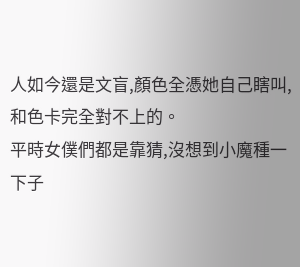人如今還是文盲,顏色全憑她自己瞎叫,和色卡完全對不上的。
平時女僕們都是靠猜,沒想到小魔種一下子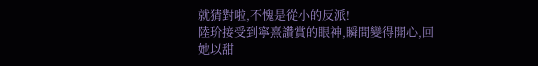就猜對啦,不愧是從小的反派!
陸玠接受到寧熹讚賞的眼神,瞬間變得開心,回她以甜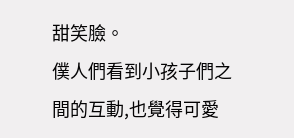甜笑臉。
僕人們看到小孩子們之間的互動,也覺得可愛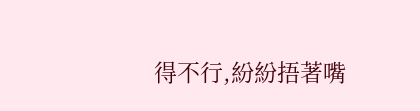得不行,紛紛捂著嘴